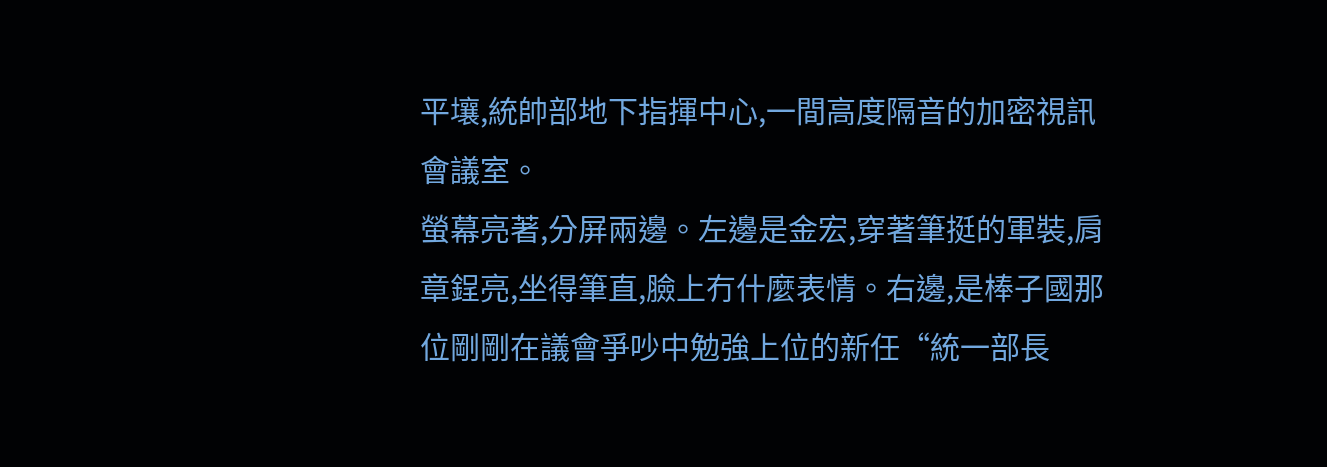平壤,統帥部地下指揮中心,一間高度隔音的加密視訊會議室。
螢幕亮著,分屏兩邊。左邊是金宏,穿著筆挺的軍裝,肩章鋥亮,坐得筆直,臉上冇什麼表情。右邊,是棒子國那位剛剛在議會爭吵中勉強上位的新任“統一部長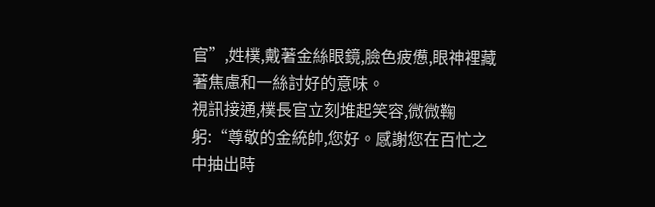官”,姓樸,戴著金絲眼鏡,臉色疲憊,眼神裡藏著焦慮和一絲討好的意味。
視訊接通,樸長官立刻堆起笑容,微微鞠躬:“尊敬的金統帥,您好。感謝您在百忙之中抽出時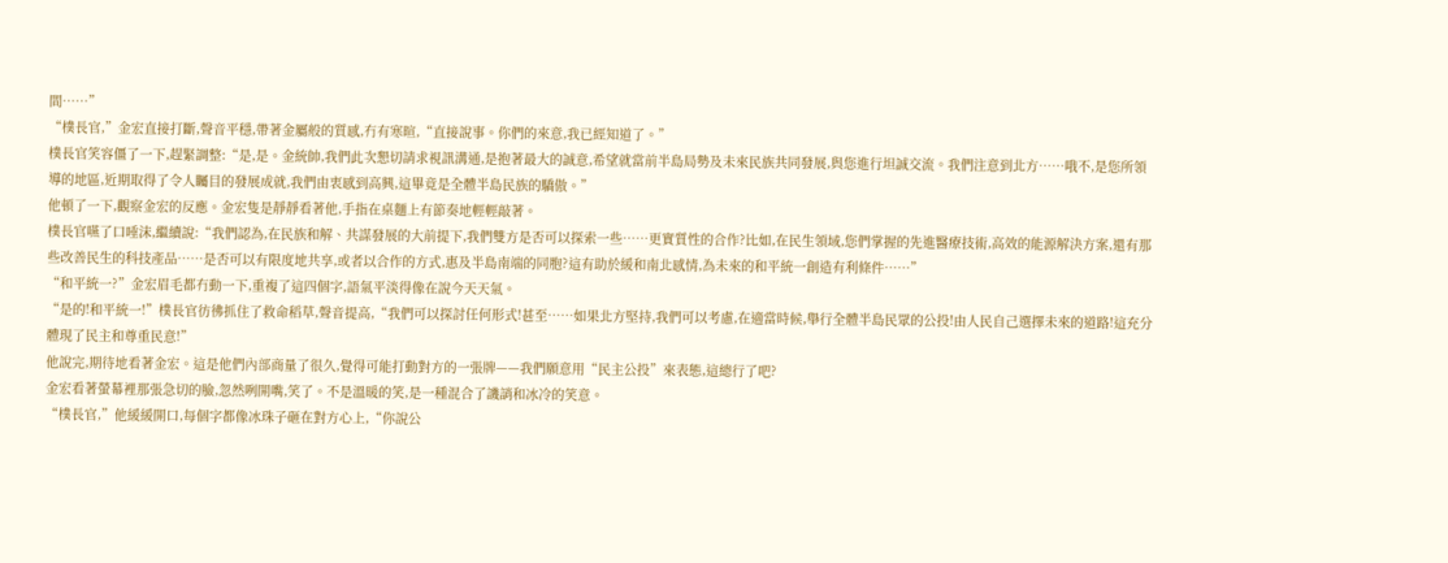間……”
“樸長官,”金宏直接打斷,聲音平穩,帶著金屬般的質感,冇有寒暄,“直接說事。你們的來意,我已經知道了。”
樸長官笑容僵了一下,趕緊調整:“是,是。金統帥,我們此次懇切請求視訊溝通,是抱著最大的誠意,希望就當前半島局勢及未來民族共同發展,與您進行坦誠交流。我們注意到北方……哦不,是您所領導的地區,近期取得了令人矚目的發展成就,我們由衷感到高興,這畢竟是全體半島民族的驕傲。”
他頓了一下,觀察金宏的反應。金宏隻是靜靜看著他,手指在桌麵上有節奏地輕輕敲著。
樸長官嚥了口唾沫,繼續說:“我們認為,在民族和解、共謀發展的大前提下,我們雙方是否可以探索一些……更實質性的合作?比如,在民生領域,您們掌握的先進醫療技術,高效的能源解決方案,還有那些改善民生的科技產品……是否可以有限度地共享,或者以合作的方式,惠及半島南端的同胞?這有助於緩和南北感情,為未來的和平統一創造有利條件……”
“和平統一?”金宏眉毛都冇動一下,重複了這四個字,語氣平淡得像在說今天天氣。
“是的!和平統一!”樸長官彷彿抓住了救命稻草,聲音提高,“我們可以探討任何形式!甚至……如果北方堅持,我們可以考慮,在適當時候,舉行全體半島民眾的公投!由人民自己選擇未來的道路!這充分體現了民主和尊重民意!”
他說完,期待地看著金宏。這是他們內部商量了很久,覺得可能打動對方的一張牌——我們願意用“民主公投”來表態,這總行了吧?
金宏看著螢幕裡那張急切的臉,忽然咧開嘴,笑了。不是溫暖的笑,是一種混合了譏誚和冰冷的笑意。
“樸長官,”他緩緩開口,每個字都像冰珠子砸在對方心上,“你說公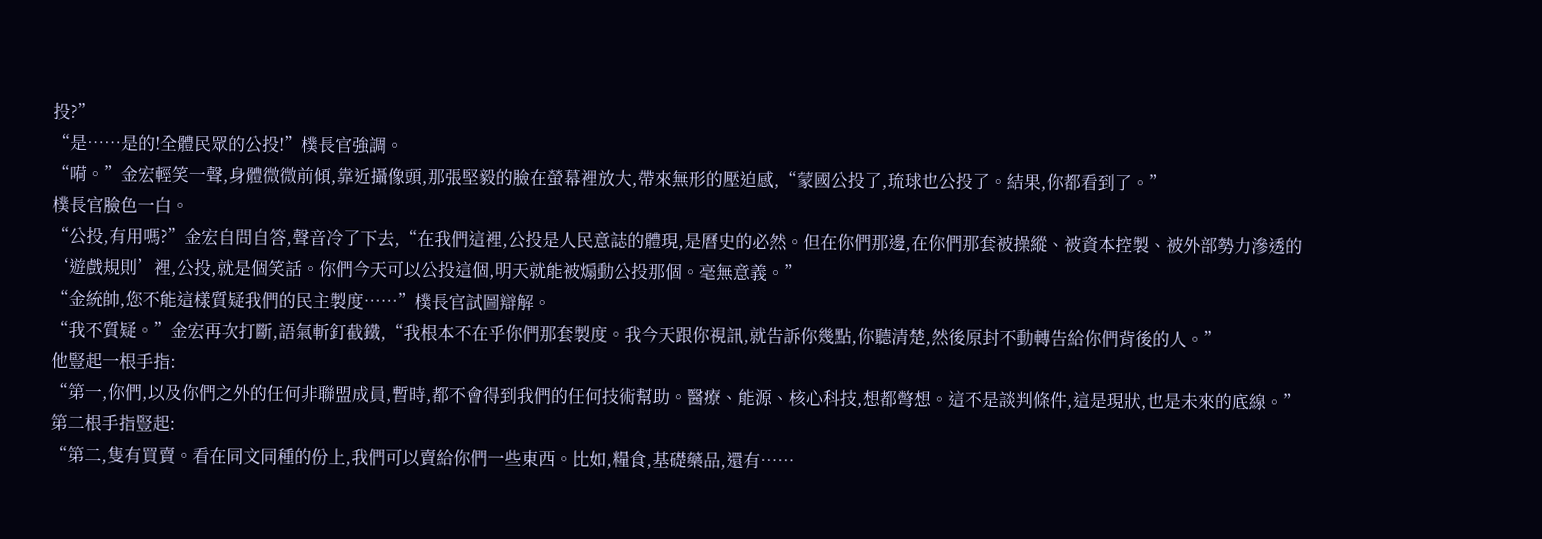投?”
“是……是的!全體民眾的公投!”樸長官強調。
“嗬。”金宏輕笑一聲,身體微微前傾,靠近攝像頭,那張堅毅的臉在螢幕裡放大,帶來無形的壓迫感,“蒙國公投了,琉球也公投了。結果,你都看到了。”
樸長官臉色一白。
“公投,有用嗎?”金宏自問自答,聲音冷了下去,“在我們這裡,公投是人民意誌的體現,是曆史的必然。但在你們那邊,在你們那套被操縱、被資本控製、被外部勢力滲透的‘遊戲規則’裡,公投,就是個笑話。你們今天可以公投這個,明天就能被煽動公投那個。毫無意義。”
“金統帥,您不能這樣質疑我們的民主製度……”樸長官試圖辯解。
“我不質疑。”金宏再次打斷,語氣斬釘截鐵,“我根本不在乎你們那套製度。我今天跟你視訊,就告訴你幾點,你聽清楚,然後原封不動轉告給你們背後的人。”
他豎起一根手指:
“第一,你們,以及你們之外的任何非聯盟成員,暫時,都不會得到我們的任何技術幫助。醫療、能源、核心科技,想都彆想。這不是談判條件,這是現狀,也是未來的底線。”
第二根手指豎起:
“第二,隻有買賣。看在同文同種的份上,我們可以賣給你們一些東西。比如,糧食,基礎藥品,還有……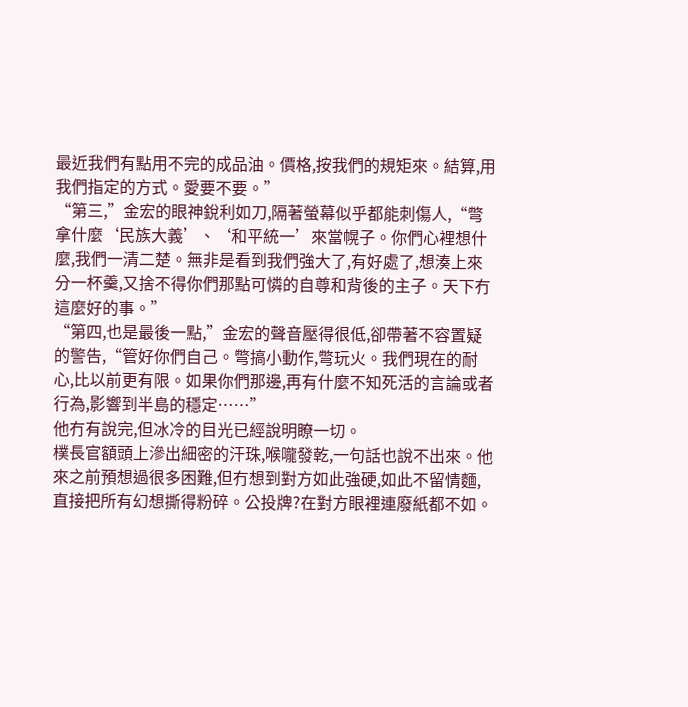最近我們有點用不完的成品油。價格,按我們的規矩來。結算,用我們指定的方式。愛要不要。”
“第三,”金宏的眼神銳利如刀,隔著螢幕似乎都能刺傷人,“彆拿什麼‘民族大義’、‘和平統一’來當幌子。你們心裡想什麼,我們一清二楚。無非是看到我們強大了,有好處了,想湊上來分一杯羹,又捨不得你們那點可憐的自尊和背後的主子。天下冇這麼好的事。”
“第四,也是最後一點,”金宏的聲音壓得很低,卻帶著不容置疑的警告,“管好你們自己。彆搞小動作,彆玩火。我們現在的耐心,比以前更有限。如果你們那邊,再有什麼不知死活的言論或者行為,影響到半島的穩定……”
他冇有說完,但冰冷的目光已經說明瞭一切。
樸長官額頭上滲出細密的汗珠,喉嚨發乾,一句話也說不出來。他來之前預想過很多困難,但冇想到對方如此強硬,如此不留情麵,直接把所有幻想撕得粉碎。公投牌?在對方眼裡連廢紙都不如。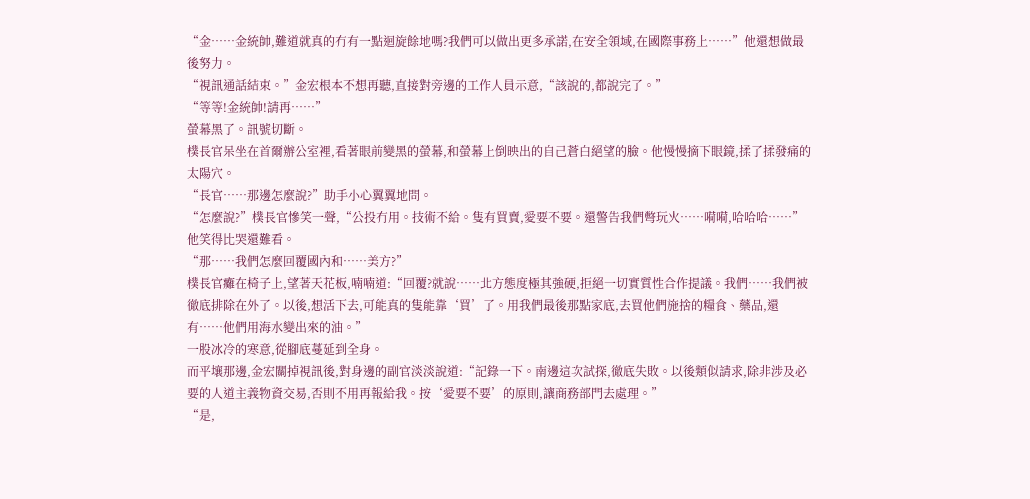“金……金統帥,難道就真的冇有一點迴旋餘地嗎?我們可以做出更多承諾,在安全領域,在國際事務上……”他還想做最後努力。
“視訊通話結束。”金宏根本不想再聽,直接對旁邊的工作人員示意,“該說的,都說完了。”
“等等!金統帥!請再……”
螢幕黑了。訊號切斷。
樸長官呆坐在首爾辦公室裡,看著眼前變黑的螢幕,和螢幕上倒映出的自己蒼白絕望的臉。他慢慢摘下眼鏡,揉了揉發痛的太陽穴。
“長官……那邊怎麼說?”助手小心翼翼地問。
“怎麼說?”樸長官慘笑一聲,“公投冇用。技術不給。隻有買賣,愛要不要。還警告我們彆玩火……嗬嗬,哈哈哈……”
他笑得比哭還難看。
“那……我們怎麼回覆國內和……美方?”
樸長官癱在椅子上,望著天花板,喃喃道:“回覆?就說……北方態度極其強硬,拒絕一切實質性合作提議。我們……我們被徹底排除在外了。以後,想活下去,可能真的隻能靠‘買’了。用我們最後那點家底,去買他們施捨的糧食、藥品,還有……他們用海水變出來的油。”
一股冰冷的寒意,從腳底蔓延到全身。
而平壤那邊,金宏關掉視訊後,對身邊的副官淡淡說道:“記錄一下。南邊這次試探,徹底失敗。以後類似請求,除非涉及必要的人道主義物資交易,否則不用再報給我。按‘愛要不要’的原則,讓商務部門去處理。”
“是,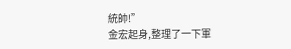統帥!”
金宏起身,整理了一下軍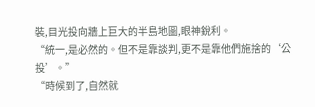裝,目光投向牆上巨大的半島地圖,眼神銳利。
“統一,是必然的。但不是靠談判,更不是靠他們施捨的‘公投’。”
“時候到了,自然就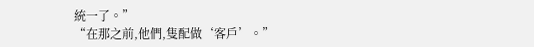統一了。”
“在那之前,他們,隻配做‘客戶’。”